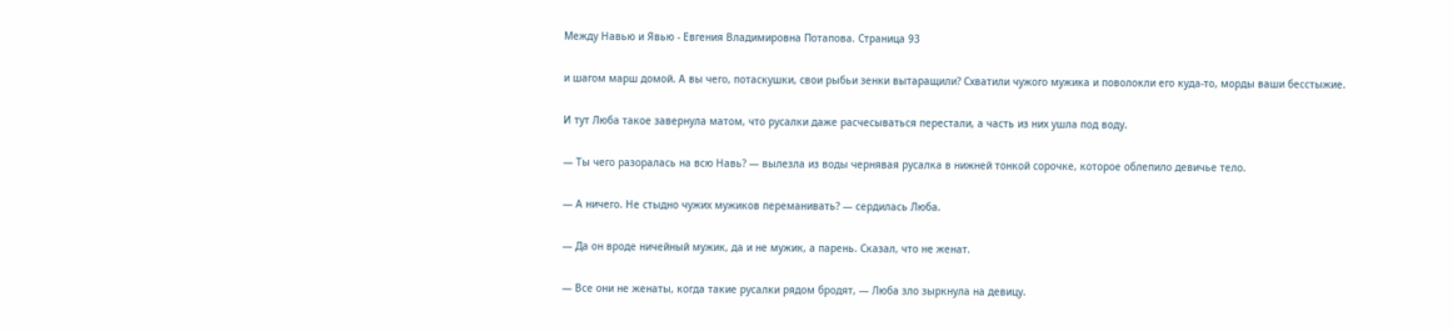Между Навью и Явью - Евгения Владимировна Потапова. Страница 93

и шагом марш домой. А вы чего, потаскушки, свои рыбьи зенки вытаращили? Схватили чужого мужика и поволокли его куда-то, морды ваши бесстыжие.

И тут Люба такое завернула матом, что русалки даже расчесываться перестали, а часть из них ушла под воду.

— Ты чего разоралась на всю Навь? — вылезла из воды чернявая русалка в нижней тонкой сорочке, которое облепило девичье тело.

— А ничего. Не стыдно чужих мужиков переманивать? — сердилась Люба.

— Да он вроде ничейный мужик, да и не мужик, а парень. Сказал, что не женат.

— Все они не женаты, когда такие русалки рядом бродят, — Люба зло зыркнула на девицу.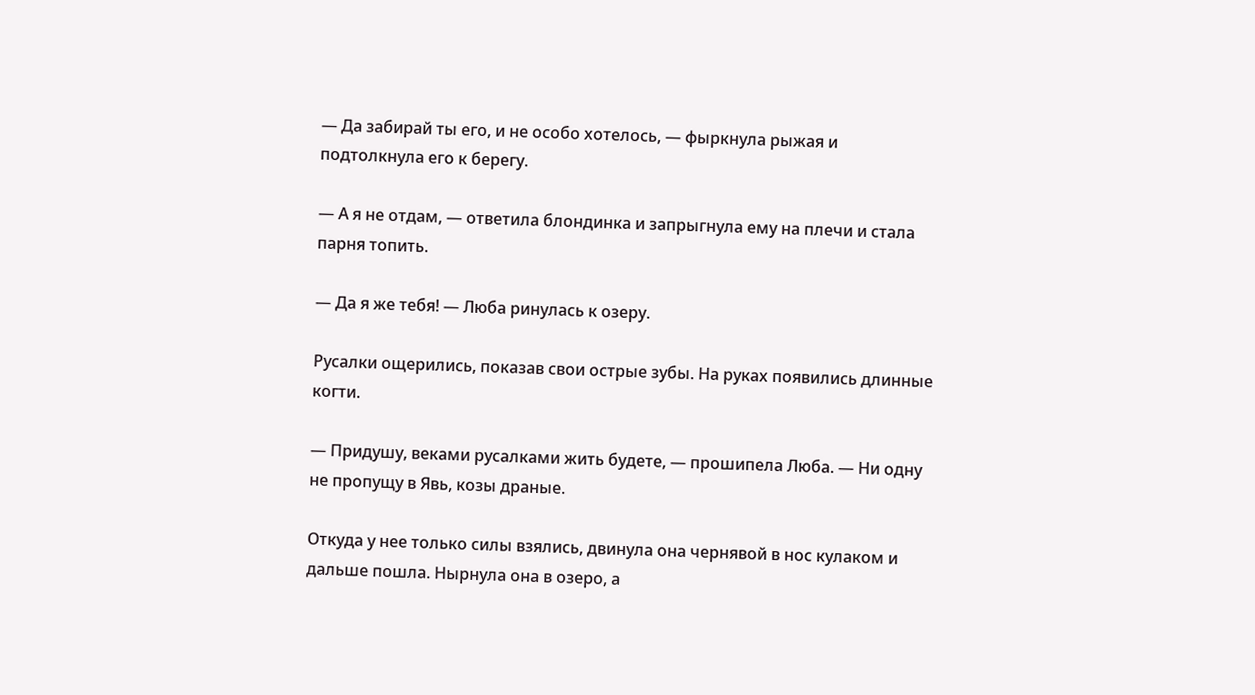— Да забирай ты его, и не особо хотелось, — фыркнула рыжая и подтолкнула его к берегу.

— А я не отдам, — ответила блондинка и запрыгнула ему на плечи и стала парня топить.

— Да я же тебя! — Люба ринулась к озеру.

Русалки ощерились, показав свои острые зубы. На руках появились длинные когти.

— Придушу, веками русалками жить будете, — прошипела Люба. — Ни одну не пропущу в Явь, козы драные.

Откуда у нее только силы взялись, двинула она чернявой в нос кулаком и дальше пошла. Нырнула она в озеро, а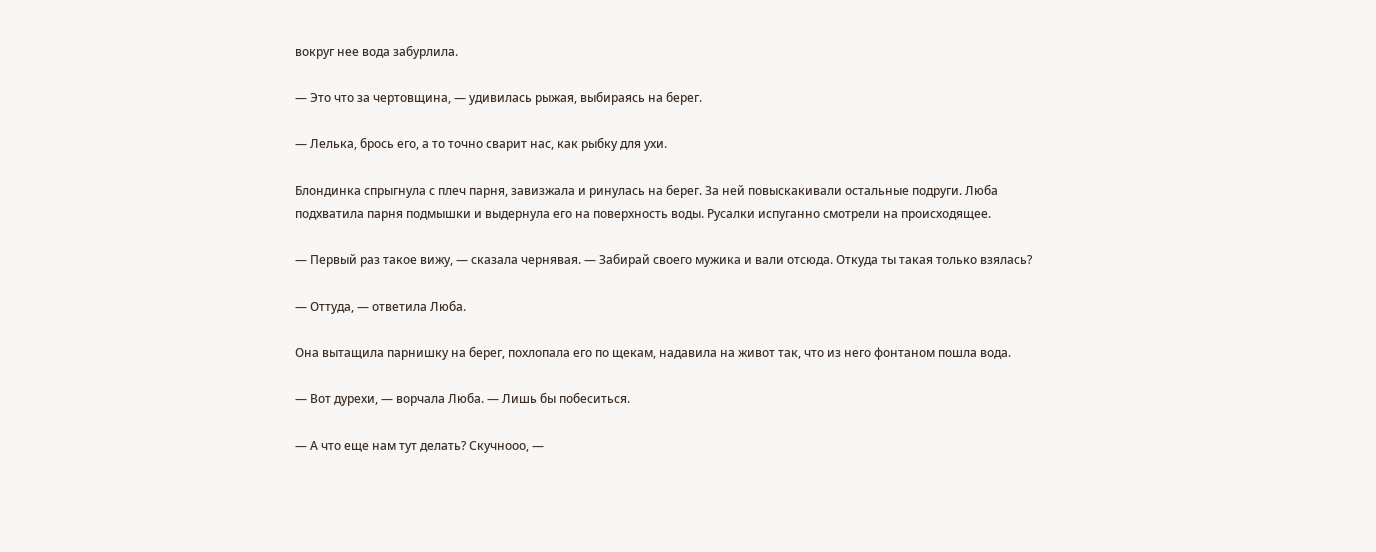вокруг нее вода забурлила.

— Это что за чертовщина, — удивилась рыжая, выбираясь на берег.

— Лелька, брось его, а то точно сварит нас, как рыбку для ухи.

Блондинка спрыгнула с плеч парня, завизжала и ринулась на берег. За ней повыскакивали остальные подруги. Люба подхватила парня подмышки и выдернула его на поверхность воды. Русалки испуганно смотрели на происходящее.

— Первый раз такое вижу, — сказала чернявая. — Забирай своего мужика и вали отсюда. Откуда ты такая только взялась?

— Оттуда, — ответила Люба.

Она вытащила парнишку на берег, похлопала его по щекам, надавила на живот так, что из него фонтаном пошла вода.

— Вот дурехи, — ворчала Люба. — Лишь бы побеситься.

— А что еще нам тут делать? Скучнооо, —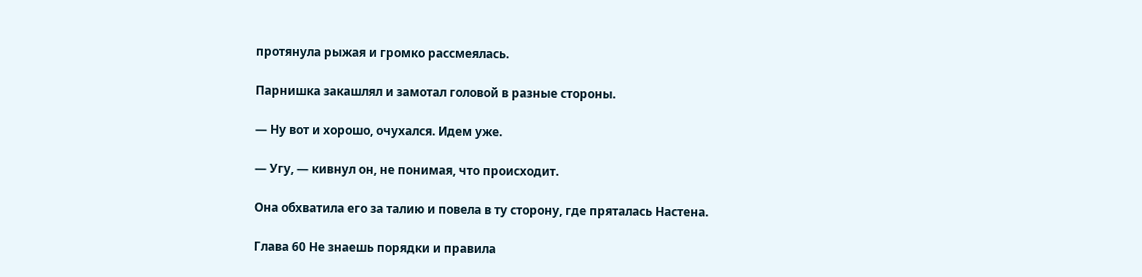протянула рыжая и громко рассмеялась.

Парнишка закашлял и замотал головой в разные стороны.

— Ну вот и хорошо, очухался. Идем уже.

— Угу, — кивнул он, не понимая, что происходит.

Она обхватила его за талию и повела в ту сторону, где пряталась Настена.

Глава 60 Не знаешь порядки и правила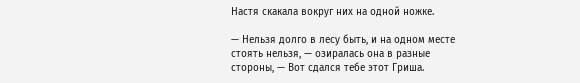Настя скакала вокруг них на одной ножке.

— Нельзя долго в лесу быть, и на одном месте стоять нельзя, — озиралась она в разные стороны, — Вот сдался тебе этот Гриша.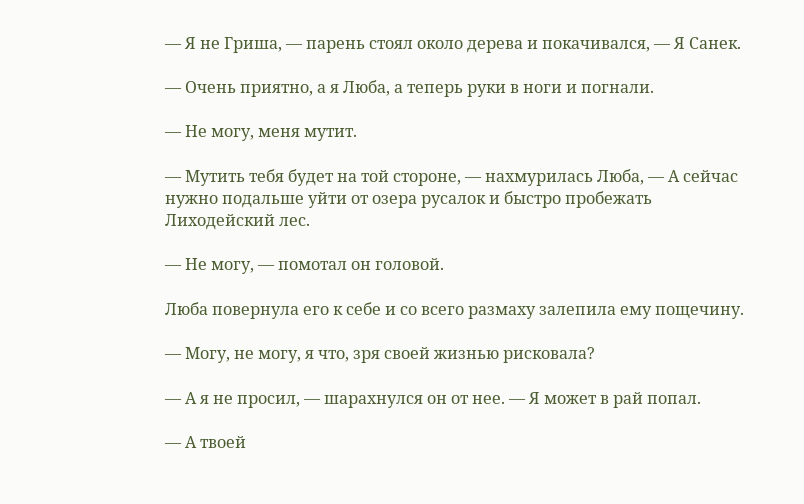— Я не Гриша, — парень стоял около дерева и покачивался, — Я Санек.

— Очень приятно, а я Люба, а теперь руки в ноги и погнали.

— Не могу, меня мутит.

— Мутить тебя будет на той стороне, — нахмурилась Люба, — А сейчас нужно подальше уйти от озера русалок и быстро пробежать Лиходейский лес.

— Не могу, — помотал он головой.

Люба повернула его к себе и со всего размаху залепила ему пощечину.

— Могу, не могу, я что, зря своей жизнью рисковала?

— А я не просил, — шарахнулся он от нее. — Я может в рай попал.

— А твоей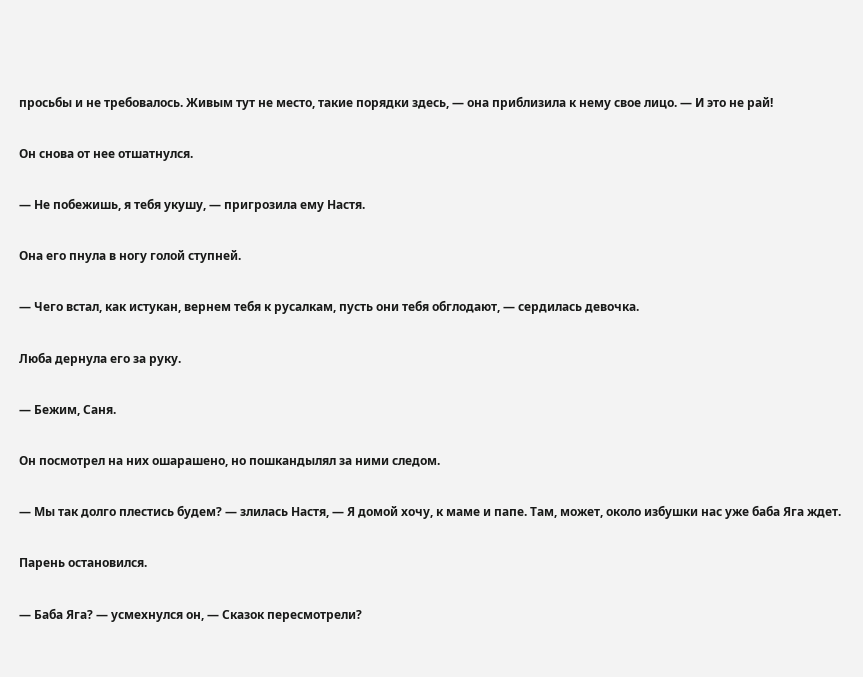просьбы и не требовалось. Живым тут не место, такие порядки здесь, — она приблизила к нему свое лицо. — И это не рай!

Он снова от нее отшатнулся.

— Не побежишь, я тебя укушу, — пригрозила ему Настя.

Она его пнула в ногу голой ступней.

— Чего встал, как истукан, вернем тебя к русалкам, пусть они тебя обглодают, — сердилась девочка.

Люба дернула его за руку.

— Бежим, Саня.

Он посмотрел на них ошарашено, но пошкандылял за ними следом.

— Мы так долго плестись будем? — злилась Настя, — Я домой хочу, к маме и папе. Там, может, около избушки нас уже баба Яга ждет.

Парень остановился.

— Баба Яга? — усмехнулся он, — Сказок пересмотрели?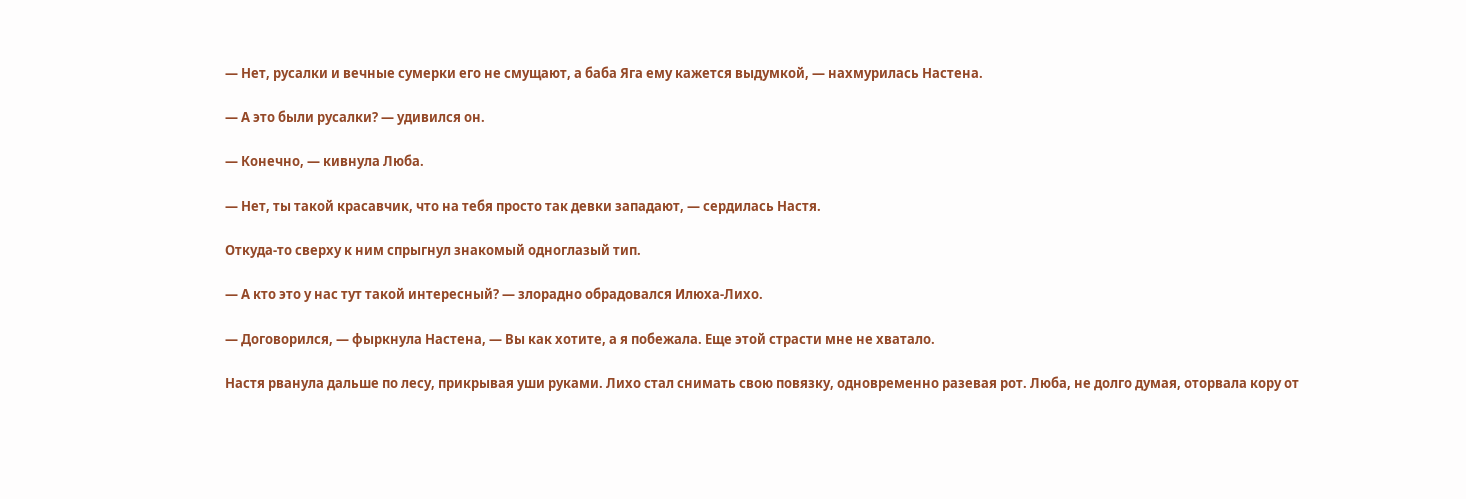— Нет, русалки и вечные сумерки его не смущают, а баба Яга ему кажется выдумкой, — нахмурилась Настена.

— А это были русалки? — удивился он.

— Конечно, — кивнула Люба.

— Нет, ты такой красавчик, что на тебя просто так девки западают, — сердилась Настя.

Откуда-то сверху к ним спрыгнул знакомый одноглазый тип.

— А кто это у нас тут такой интересный? — злорадно обрадовался Илюха-Лихо.

— Договорился, — фыркнула Настена, — Вы как хотите, а я побежала. Еще этой страсти мне не хватало.

Настя рванула дальше по лесу, прикрывая уши руками. Лихо стал снимать свою повязку, одновременно разевая рот. Люба, не долго думая, оторвала кору от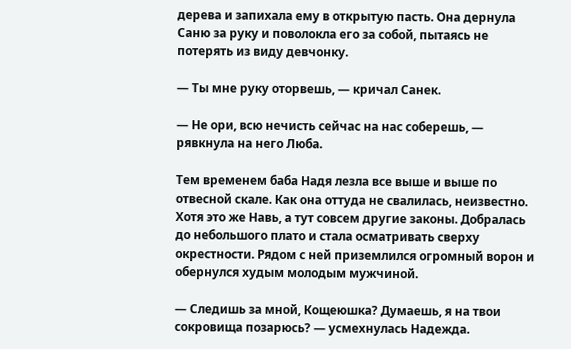дерева и запихала ему в открытую пасть. Она дернула Саню за руку и поволокла его за собой, пытаясь не потерять из виду девчонку.

— Ты мне руку оторвешь, — кричал Санек.

— Не ори, всю нечисть сейчас на нас соберешь, — рявкнула на него Люба.

Тем временем баба Надя лезла все выше и выше по отвесной скале. Как она оттуда не свалилась, неизвестно. Хотя это же Навь, а тут совсем другие законы. Добралась до небольшого плато и стала осматривать сверху окрестности. Рядом с ней приземлился огромный ворон и обернулся худым молодым мужчиной.

— Следишь за мной, Кощеюшка? Думаешь, я на твои сокровища позарюсь? — усмехнулась Надежда.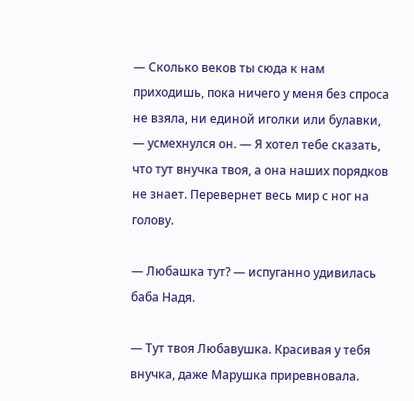— Сколько веков ты сюда к нам приходишь, пока ничего у меня без спроса не взяла, ни единой иголки или булавки, — усмехнулся он. — Я хотел тебе сказать, что тут внучка твоя, а она наших порядков не знает. Перевернет весь мир с ног на голову.

— Любашка тут? — испуганно удивилась баба Надя.

— Тут твоя Любавушка. Красивая у тебя внучка, даже Марушка приревновала.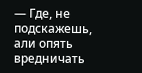— Где, не подскажешь, али опять вредничать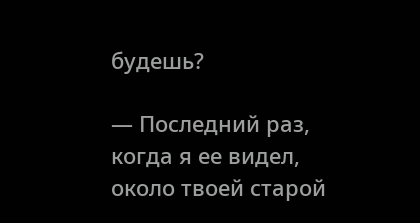будешь?

— Последний раз, когда я ее видел, около твоей старой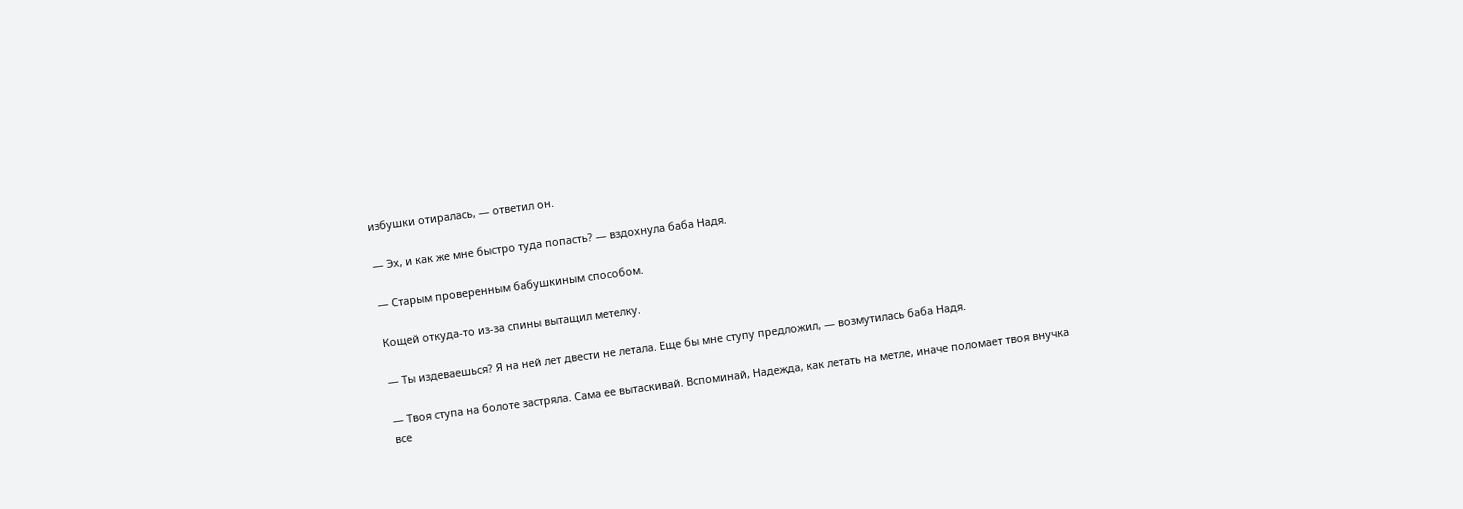избушки отиралась, — ответил он.

— Эх, и как же мне быстро туда попасть? — вздохнула баба Надя.

— Старым проверенным бабушкиным способом.

Кощей откуда-то из-за спины вытащил метелку.

— Ты издеваешься? Я на ней лет двести не летала. Еще бы мне ступу предложил, — возмутилась баба Надя.

— Твоя ступа на болоте застряла. Сама ее вытаскивай. Вспоминай, Надежда, как летать на метле, иначе поломает твоя внучка все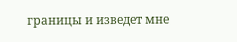границы и изведет мне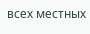всех местных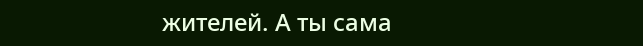жителей. А ты сама